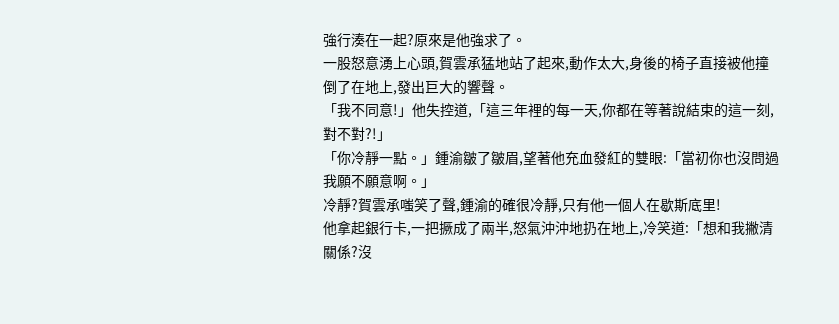強行湊在一起?原來是他強求了。
一股怒意湧上心頭,賀雲承猛地站了起來,動作太大,身後的椅子直接被他撞倒了在地上,發出巨大的響聲。
「我不同意!」他失控道,「這三年裡的每一天,你都在等著說結束的這一刻,對不對?!」
「你冷靜一點。」鍾渝皺了皺眉,望著他充血發紅的雙眼:「當初你也沒問過我願不願意啊。」
冷靜?賀雲承嗤笑了聲,鍾渝的確很冷靜,只有他一個人在歇斯底里!
他拿起銀行卡,一把撅成了兩半,怒氣沖沖地扔在地上,冷笑道:「想和我撇清關係?沒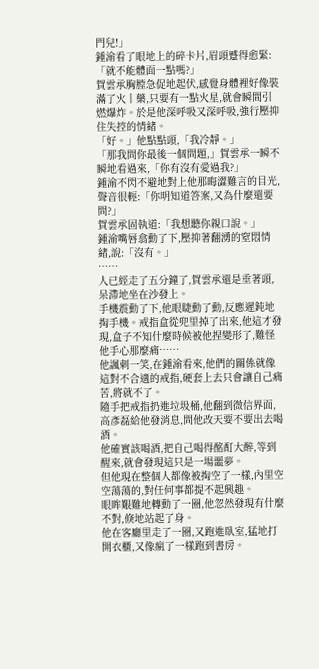門兒!」
鍾渝看了眼地上的碎卡片,眉頭蹙得愈緊:「就不能體面一點嗎?」
賀雲承胸膛急促地起伏,感覺身體裡好像裝滿了火丨藥,只要有一點火星,就會瞬間引燃爆炸。於是他深呼吸又深呼吸,強行壓抑住失控的情緒。
「好。」他點點頭,「我冷靜。」
「那我問你最後一個問題,」賀雲承一瞬不瞬地看過來,「你有沒有愛過我?」
鍾渝不閃不避地對上他那晦澀難言的目光,聲音很輕:「你明知道答案,又為什麼還要問?」
賀雲承固執道:「我想聽你親口說。」
鍾渝嘴唇翕動了下,壓抑著翻湧的窒悶情緒,說:「沒有。」
……
人已經走了五分鐘了,賀雲承還是垂著頭,呆滯地坐在沙發上。
手機震動了下,他眼睫動了動,反應遲鈍地掏手機。戒指盒從兜里掉了出來,他這才發現,盒子不知什麼時候被他捏變形了,難怪他手心那麼痛……
他諷刺一笑,在鍾渝看來,他們的關係就像這對不合適的戒指,硬套上去只會讓自己痛苦,將就不了。
隨手把戒指扔進垃圾桶,他翻到微信界面,高彥磊給他發消息,問他改天要不要出去喝酒。
他確實該喝酒,把自己喝得酩酊大醉,等到醒來,就會發現這只是一場噩夢。
但他現在整個人都像被掏空了一樣,內里空空蕩蕩的,對任何事都提不起興趣。
眼眸艱難地轉動了一圈,他忽然發現有什麼不對,倏地站起了身。
他在客廳里走了一圈,又跑進臥室,猛地打開衣櫃,又像瘋了一樣跑到書房。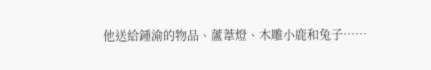他送給鍾渝的物品、蘆葦燈、木雕小鹿和兔子……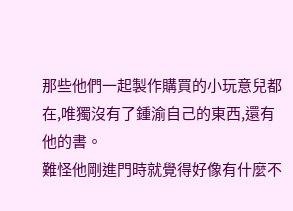那些他們一起製作購買的小玩意兒都在,唯獨沒有了鍾渝自己的東西,還有他的書。
難怪他剛進門時就覺得好像有什麼不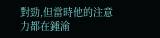對勁,但當時他的注意力都在鍾渝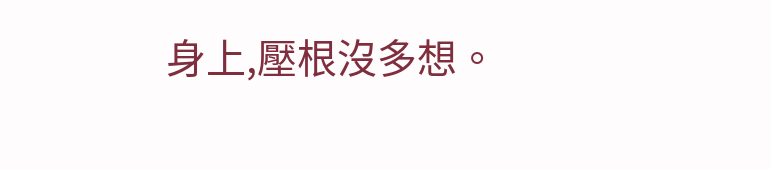身上,壓根沒多想。